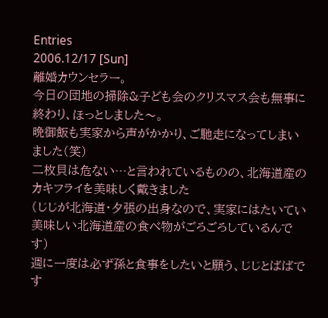Entries
2006.12/17 [Sun]
離婚カウンセラー。
今日の団地の掃除&子ども会のクリスマス会も無事に終わり、ほっとしました〜。
晩御飯も実家から声がかかり、ご馳走になってしまいました(笑)
二枚貝は危ない…と言われているものの、北海道産のカキフライを美味しく戴きました
(じじが北海道・夕張の出身なので、実家にはたいてい美味しい北海道産の食べ物がごろごろしているんです)
週に一度は必ず孫と食事をしたいと願う、じじとばばです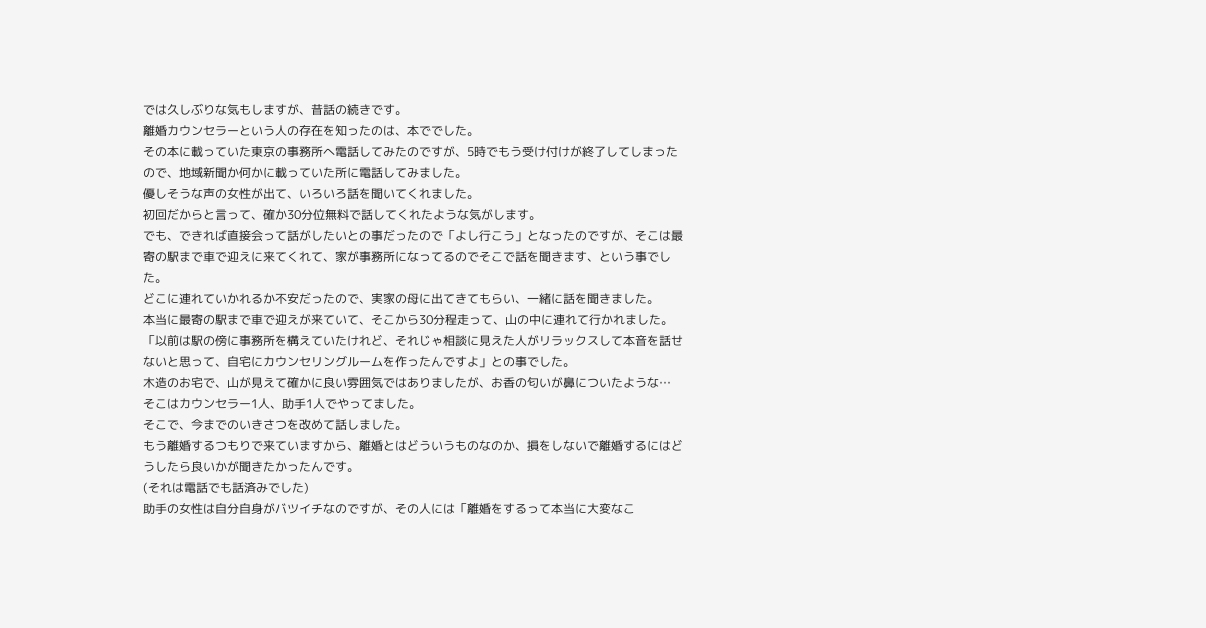では久しぶりな気もしますが、昔話の続きです。
離婚カウンセラーという人の存在を知ったのは、本ででした。
その本に載っていた東京の事務所へ電話してみたのですが、5時でもう受け付けが終了してしまったので、地域新聞か何かに載っていた所に電話してみました。
優しそうな声の女性が出て、いろいろ話を聞いてくれました。
初回だからと言って、確か30分位無料で話してくれたような気がします。
でも、できれば直接会って話がしたいとの事だったので「よし行こう」となったのですが、そこは最寄の駅まで車で迎えに来てくれて、家が事務所になってるのでそこで話を聞きます、という事でした。
どこに連れていかれるか不安だったので、実家の母に出てきてもらい、一緒に話を聞きました。
本当に最寄の駅まで車で迎えが来ていて、そこから30分程走って、山の中に連れて行かれました。
「以前は駅の傍に事務所を構えていたけれど、それじゃ相談に見えた人がリラックスして本音を話せないと思って、自宅にカウンセリングルームを作ったんですよ」との事でした。
木造のお宅で、山が見えて確かに良い雰囲気ではありましたが、お香の匂いが鼻についたような…
そこはカウンセラー1人、助手1人でやってました。
そこで、今までのいきさつを改めて話しました。
もう離婚するつもりで来ていますから、離婚とはどういうものなのか、損をしないで離婚するにはどうしたら良いかが聞きたかったんです。
(それは電話でも話済みでした)
助手の女性は自分自身がバツイチなのですが、その人には「離婚をするって本当に大変なこ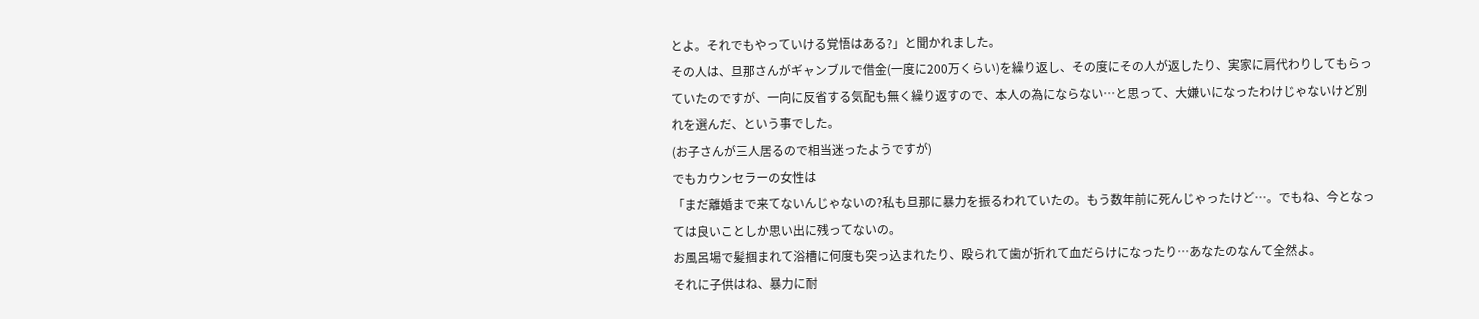とよ。それでもやっていける覚悟はある?」と聞かれました。
その人は、旦那さんがギャンブルで借金(一度に200万くらい)を繰り返し、その度にその人が返したり、実家に肩代わりしてもらっていたのですが、一向に反省する気配も無く繰り返すので、本人の為にならない…と思って、大嫌いになったわけじゃないけど別れを選んだ、という事でした。
(お子さんが三人居るので相当迷ったようですが)
でもカウンセラーの女性は
「まだ離婚まで来てないんじゃないの?私も旦那に暴力を振るわれていたの。もう数年前に死んじゃったけど…。でもね、今となっては良いことしか思い出に残ってないの。
お風呂場で髪掴まれて浴槽に何度も突っ込まれたり、殴られて歯が折れて血だらけになったり…あなたのなんて全然よ。
それに子供はね、暴力に耐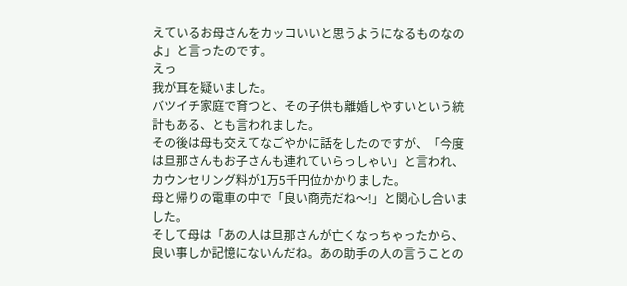えているお母さんをカッコいいと思うようになるものなのよ」と言ったのです。
えっ
我が耳を疑いました。
バツイチ家庭で育つと、その子供も離婚しやすいという統計もある、とも言われました。
その後は母も交えてなごやかに話をしたのですが、「今度は旦那さんもお子さんも連れていらっしゃい」と言われ、カウンセリング料が1万5千円位かかりました。
母と帰りの電車の中で「良い商売だね〜!」と関心し合いました。
そして母は「あの人は旦那さんが亡くなっちゃったから、良い事しか記憶にないんだね。あの助手の人の言うことの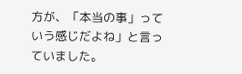方が、「本当の事」っていう感じだよね」と言っていました。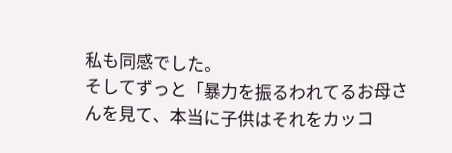私も同感でした。
そしてずっと「暴力を振るわれてるお母さんを見て、本当に子供はそれをカッコ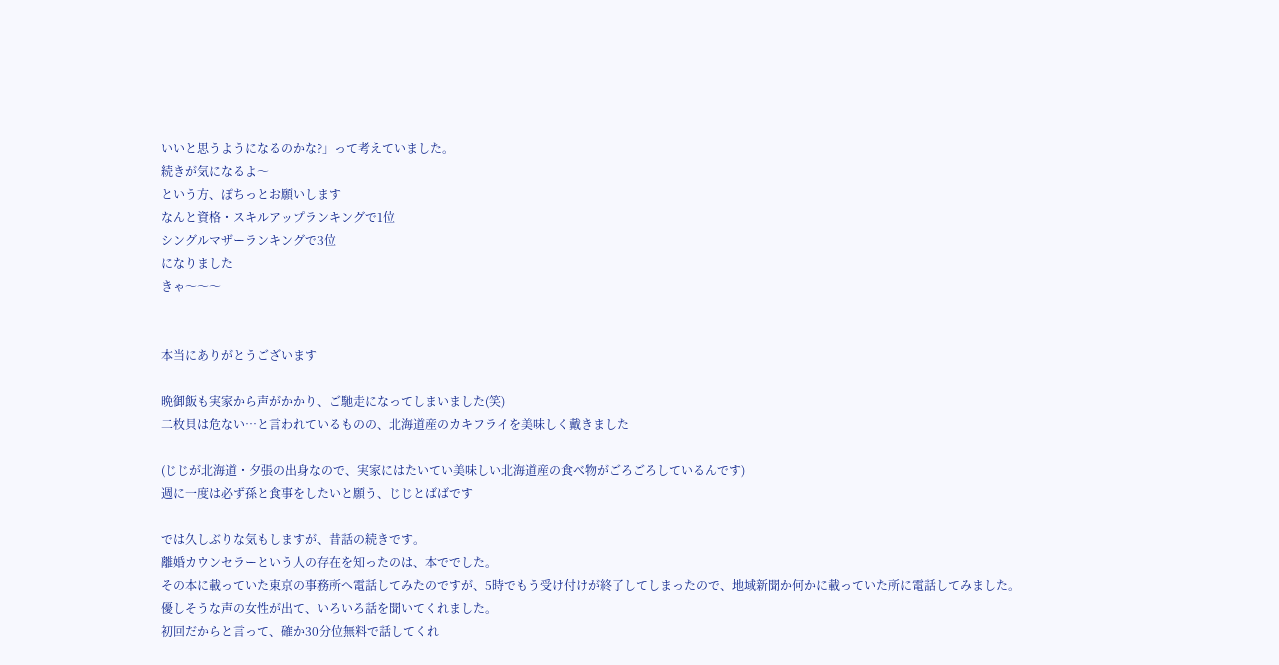いいと思うようになるのかな?」って考えていました。
続きが気になるよ〜
という方、ぽちっとお願いします
なんと資格・スキルアップランキングで1位
シングルマザーランキングで3位
になりました
きゃ〜〜〜


本当にありがとうございます

晩御飯も実家から声がかかり、ご馳走になってしまいました(笑)
二枚貝は危ない…と言われているものの、北海道産のカキフライを美味しく戴きました

(じじが北海道・夕張の出身なので、実家にはたいてい美味しい北海道産の食べ物がごろごろしているんです)
週に一度は必ず孫と食事をしたいと願う、じじとばばです

では久しぶりな気もしますが、昔話の続きです。
離婚カウンセラーという人の存在を知ったのは、本ででした。
その本に載っていた東京の事務所へ電話してみたのですが、5時でもう受け付けが終了してしまったので、地域新聞か何かに載っていた所に電話してみました。
優しそうな声の女性が出て、いろいろ話を聞いてくれました。
初回だからと言って、確か30分位無料で話してくれ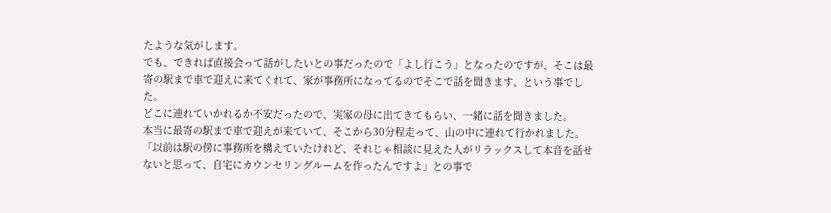たような気がします。
でも、できれば直接会って話がしたいとの事だったので「よし行こう」となったのですが、そこは最寄の駅まで車で迎えに来てくれて、家が事務所になってるのでそこで話を聞きます、という事でした。
どこに連れていかれるか不安だったので、実家の母に出てきてもらい、一緒に話を聞きました。
本当に最寄の駅まで車で迎えが来ていて、そこから30分程走って、山の中に連れて行かれました。
「以前は駅の傍に事務所を構えていたけれど、それじゃ相談に見えた人がリラックスして本音を話せないと思って、自宅にカウンセリングルームを作ったんですよ」との事で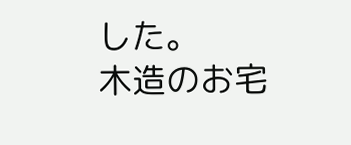した。
木造のお宅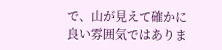で、山が見えて確かに良い雰囲気ではありま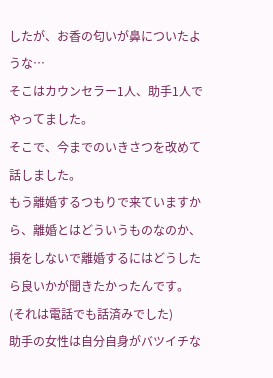したが、お香の匂いが鼻についたような…
そこはカウンセラー1人、助手1人でやってました。
そこで、今までのいきさつを改めて話しました。
もう離婚するつもりで来ていますから、離婚とはどういうものなのか、損をしないで離婚するにはどうしたら良いかが聞きたかったんです。
(それは電話でも話済みでした)
助手の女性は自分自身がバツイチな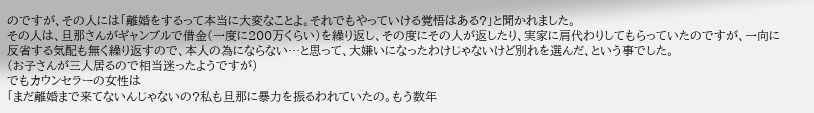のですが、その人には「離婚をするって本当に大変なことよ。それでもやっていける覚悟はある?」と聞かれました。
その人は、旦那さんがギャンブルで借金(一度に200万くらい)を繰り返し、その度にその人が返したり、実家に肩代わりしてもらっていたのですが、一向に反省する気配も無く繰り返すので、本人の為にならない…と思って、大嫌いになったわけじゃないけど別れを選んだ、という事でした。
(お子さんが三人居るので相当迷ったようですが)
でもカウンセラーの女性は
「まだ離婚まで来てないんじゃないの?私も旦那に暴力を振るわれていたの。もう数年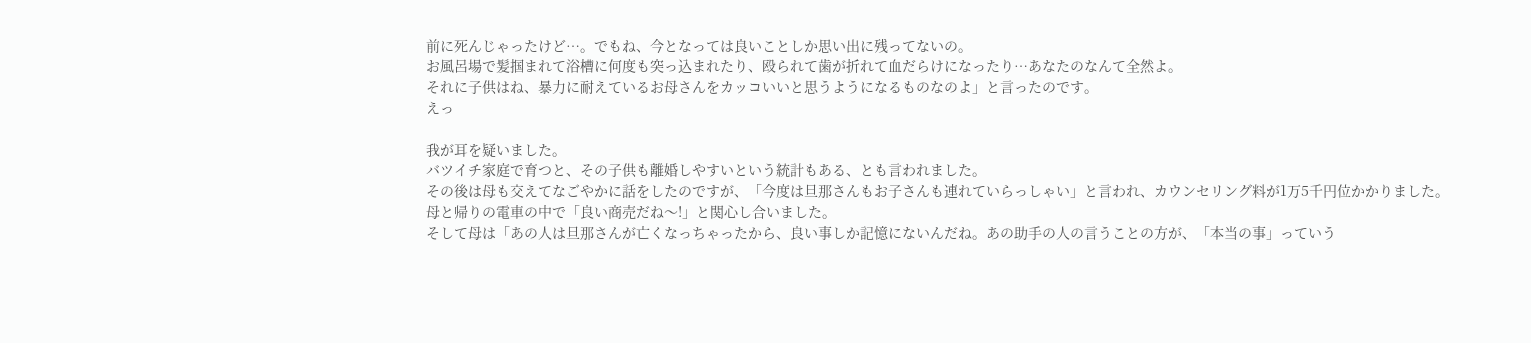前に死んじゃったけど…。でもね、今となっては良いことしか思い出に残ってないの。
お風呂場で髪掴まれて浴槽に何度も突っ込まれたり、殴られて歯が折れて血だらけになったり…あなたのなんて全然よ。
それに子供はね、暴力に耐えているお母さんをカッコいいと思うようになるものなのよ」と言ったのです。
えっ

我が耳を疑いました。
バツイチ家庭で育つと、その子供も離婚しやすいという統計もある、とも言われました。
その後は母も交えてなごやかに話をしたのですが、「今度は旦那さんもお子さんも連れていらっしゃい」と言われ、カウンセリング料が1万5千円位かかりました。
母と帰りの電車の中で「良い商売だね〜!」と関心し合いました。
そして母は「あの人は旦那さんが亡くなっちゃったから、良い事しか記憶にないんだね。あの助手の人の言うことの方が、「本当の事」っていう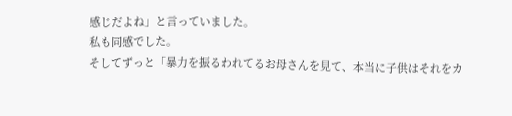感じだよね」と言っていました。
私も同感でした。
そしてずっと「暴力を振るわれてるお母さんを見て、本当に子供はそれをカ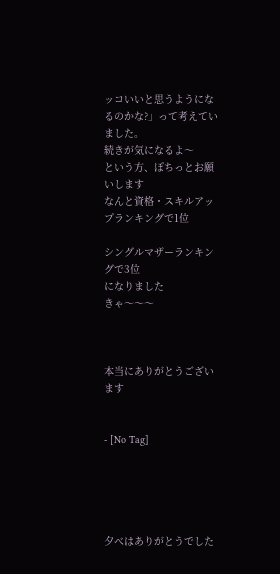ッコいいと思うようになるのかな?」って考えていました。
続きが気になるよ〜
という方、ぽちっとお願いします
なんと資格・スキルアップランキングで1位

シングルマザーランキングで3位
になりました
きゃ〜〜〜



本当にありがとうございます


- [No Tag]





夕べはありがとうでした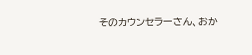そのカウンセラーさん、おか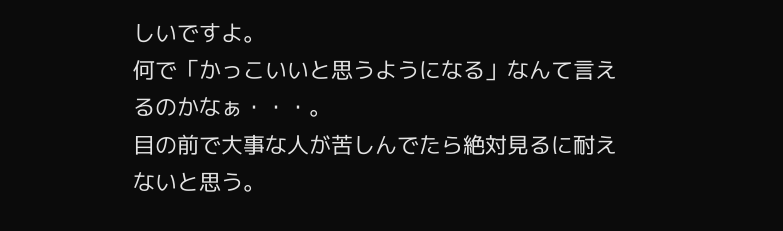しいですよ。
何で「かっこいいと思うようになる」なんて言えるのかなぁ・・・。
目の前で大事な人が苦しんでたら絶対見るに耐えないと思う。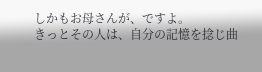しかもお母さんが、ですよ。
きっとその人は、自分の記憶を捻じ曲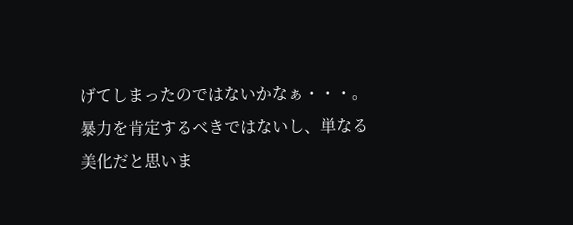げてしまったのではないかなぁ・・・。
暴力を肯定するべきではないし、単なる美化だと思いま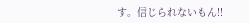す。信じられないもん!!